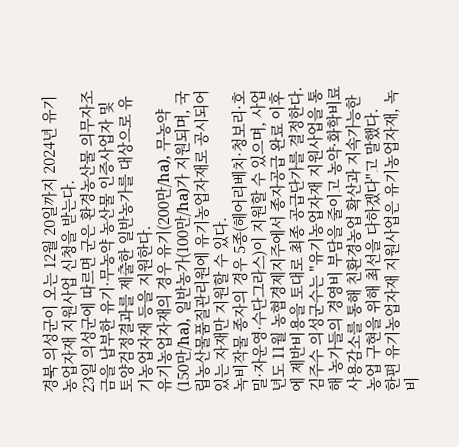경북 의성군이 오는 12월 20일까지 2024년 유기농업자재 지원사업 신청을 받는다.
23일 의성군에 따르면 군은 환경농산물 의무자조금을 납부한 유기·무농약 농산물 인증사업자 및 토양검정결과를 제출한 일반농가를 대상으로 유기농업자재 등을 지원한다.
유기농업자재의 경우 유기(200만/ha), 무농약(150만/ha), 일반농가(100만/ha)가 지원되며, 국립농산물품질관리원에 유기농업자재로 공시되어있는 자재만 지원할 수 있다.
녹비작물 종자의 경우 5종(헤어리베치·청보리·호밀·자운영·수단그라스)이 지원할 수 있으며, 사업년도 11월 농협경제지주에서 종자공급 완료 이후에 제반비용을 토대로 최종 공급단가를 결정한다.
김주수 의성군수는 "유기농업자재 지원사업을 통해 농가들의 경영비 부담을 줄이고 농약·화학비료 사용감소를 통해 친환경농업 확산과 지속가능한 농업 구현을 위해 최선을 다하겠다"고 말했다.
한편 유기농업자재 지원사업은 유기농업자재, 녹비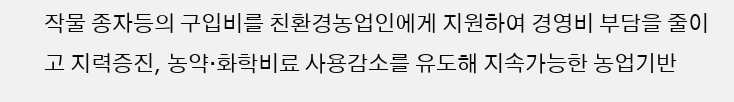작물 종자등의 구입비를 친환경농업인에게 지원하여 경영비 부담을 줄이고 지력증진, 농약·화학비료 사용감소를 유도해 지속가능한 농업기반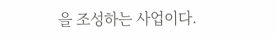을 조성하는 사업이다.